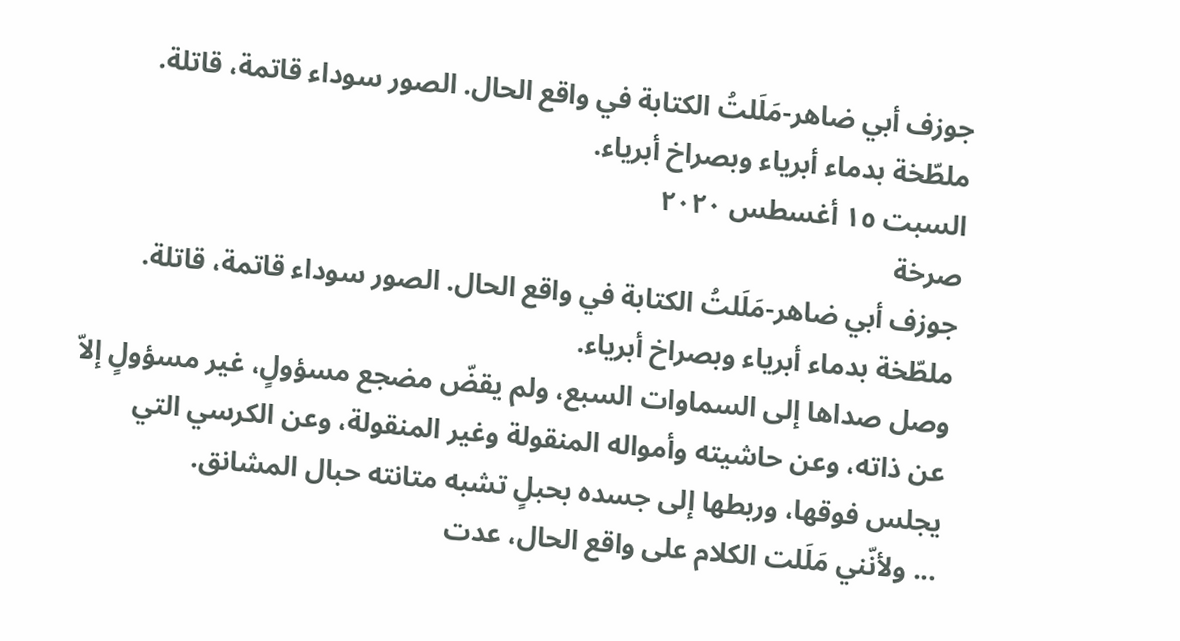جوزف أبي ضاهر-مَلَلتُ الكتابة في واقع الحال. الصور سوداء قاتمة، قاتلة. ملطّخة بدماء أبرياء وبصراخ أبرياء.
السبت ١٥ أغسطس ٢٠٢٠
صرخة
جوزف أبي ضاهر-مَلَلتُ الكتابة في واقع الحال. الصور سوداء قاتمة، قاتلة. ملطّخة بدماء أبرياء وبصراخ أبرياء.
وصل صداها إلى السماوات السبع، ولم يقضّ مضجع مسؤولٍ، غير مسؤولٍ إلاّ عن ذاته، وعن حاشيته وأمواله المنقولة وغير المنقولة، وعن الكرسي التي يجلس فوقها، وربطها إلى جسده بحبلٍ تشبه متانته حبال المشانق.
... ولأنّني مَلَلت الكلام على واقع الحال، عدت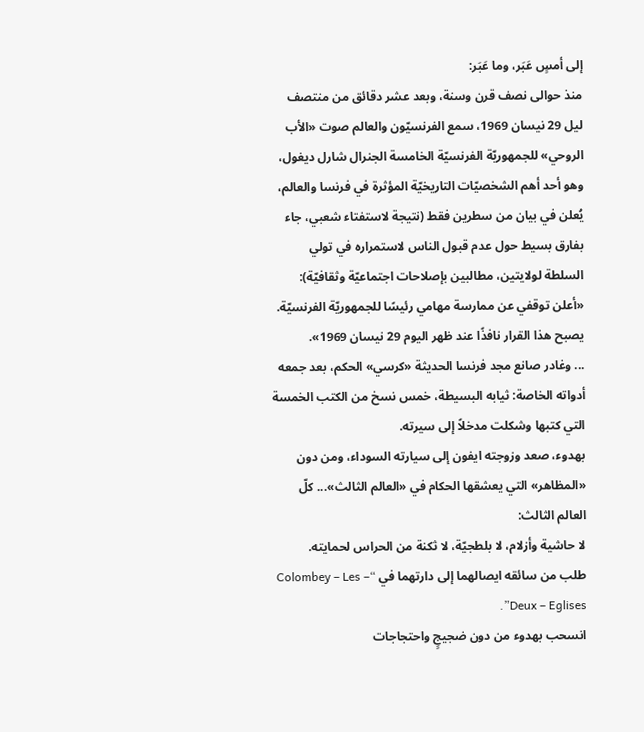إلى أمسٍ عَبَر، وما عَبَر:
منذ حوالى نصف قرن وسنة، وبعد عشر دقائق من منتصف ليل 29 نيسان 1969، سمع الفرنسيّون والعالم صوت «الأب الروحي» للجمهوريّة الفرنسيّة الخامسة الجنرال شارل ديغول، وهو أحد أهم الشخصيّات التاريخيّة المؤثرة في فرنسا والعالم، يُعلن في بيان من سطرين فقط (نتيجة لاستفتاء شعبي، جاء بفارق بسيط حول عدم قبول الناس لاستمراره في تولي السلطة لولايتين، مطالبين بإصلاحات اجتماعيّة وثقافيّة):
«أعلن توقفي عن ممارسة مهامي رئيسًا للجمهوريّة الفرنسيّة.
يصبح هذا القرار نافذًا عند ظهر اليوم 29 نيسان 1969».
... وغادر صانع مجد فرنسا الحديثة «كرسي» الحكم، بعد جمعه أدواته الخاصة: ثيابه البسيطة، خمس نسخ من الكتب الخمسة التي كتبها وشكلت مدخلاً إلى سيرته.
بهدوء، صعد وزوجته ايفون إلى سيارته السوداء، ومن دون «المظاهر» التي يعشقها الحكام في «العالم الثالث»... كلّ العالم الثالث:
لا حاشية وأزلام، لا بلطجيّة، لا ثكنة من الحراس لحمايته.
طلب من سائقه ايصالهما إلى دارتهما في “Colombey – Les – Deux – Eglises”.
انسحب بهدوء من دون ضجيجٍ واحتجاجات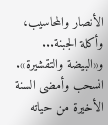الأنصار والمحاسيب، وأكلة الجبنة... و«البيضة والتقشيرة». انسحب وأمضى السنة الأخيرة من حياته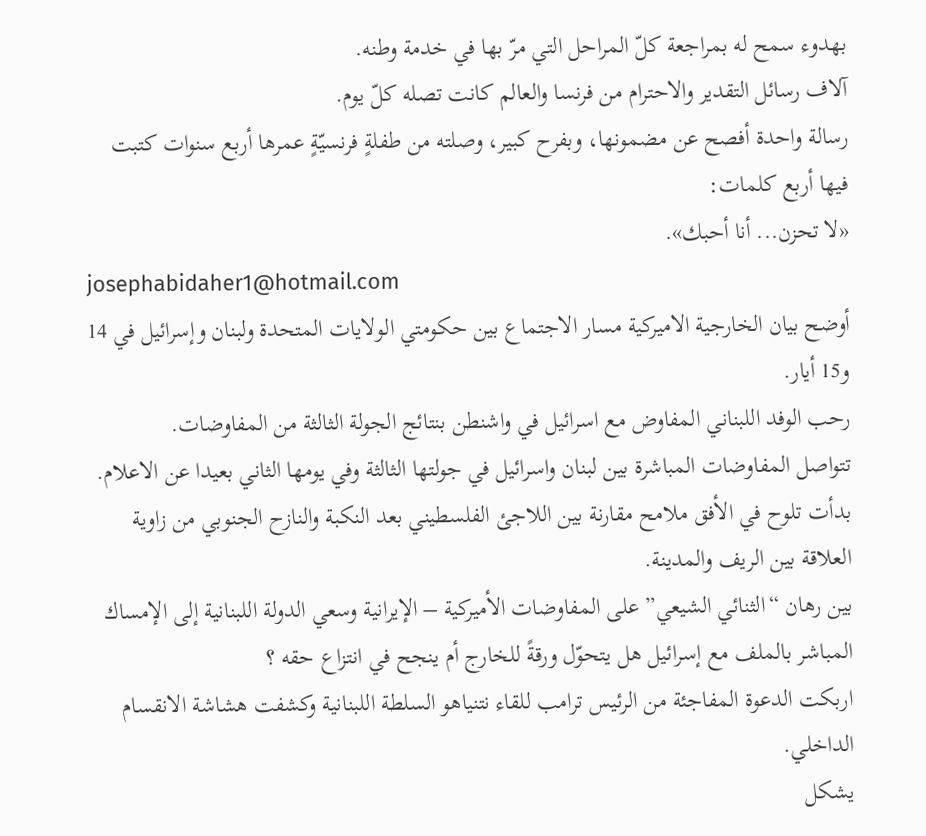بهدوء سمح له بمراجعة كلّ المراحل التي مرّ بها في خدمة وطنه.
آلاف رسائل التقدير والاحترام من فرنسا والعالم كانت تصله كلّ يوم.
رسالة واحدة أفصح عن مضمونها، وبفرح كبير، وصلته من طفلةٍ فرنسيّةٍ عمرها أربع سنوات كتبت فيها أربع كلمات:
«لا تحزن... أنا أحبك».
josephabidaher1@hotmail.com
أوضح بيان الخارجية الاميركية مسار الاجتماع بين حكومتي الولايات المتحدة ولبنان وإسرائيل في 14 و15 أيار.
رحب الوفد اللبناني المفاوض مع اسرائيل في واشنطن بنتائج الجولة الثالثة من المفاوضات.
تتواصل المفاوضات المباشرة بين لبنان واسرائيل في جولتها الثالثة وفي يومها الثاني بعيدا عن الاعلام.
بدأت تلوح في الأفق ملامح مقارنة بين اللاجئ الفلسطيني بعد النكبة والنازح الجنوبي من زاوية العلاقة بين الريف والمدينة.
بين رهان “الثنائي الشيعي” على المفاوضات الأميركية – الإيرانية وسعي الدولة اللبنانية إلى الإمساك المباشر بالملف مع إسرائيل هل يتحوّل ورقةً للخارج أم ينجح في انتزاع حقه ؟
اربكت الدعوة المفاجئة من الرئيس ترامب للقاء نتنياهو السلطة اللبنانية وكشفت هشاشة الانقسام الداخلي.
يشكل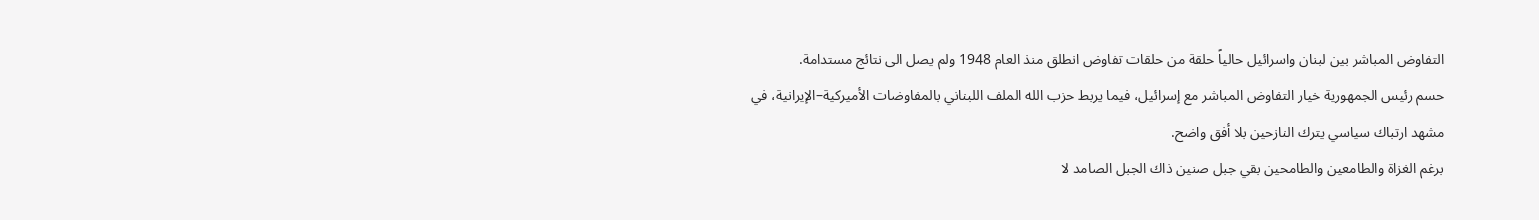التفاوض المباشر بين لبنان واسرائيل حالياً حلقة من حلقات تفاوض انطلق منذ العام 1948 ولم يصل الى نتائج مستدامة.
حسم رئيس الجمهورية خيار التفاوض المباشر مع إسرائيل، فيما يربط حزب الله الملف اللبناني بالمفاوضات الأميركية–الإيرانية، في مشهد ارتباك سياسي يترك النازحين بلا أفق واضح.
برغم الغزاة والطامعين والطامحين بقي جبل صنين ذاك الجبل الصامد لا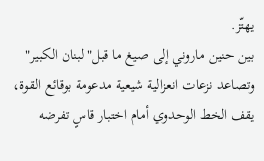يهتّز.
بين حنين ماروني إلى صيغ ما قبل"لبنان الكبير" وتصاعد نزعات انعزالية شيعية مدعومة بوقائع القوة، يقف الخط الوحدوي أمام اختبار قاسٍ تفرضه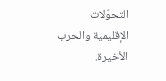التحوّلات الإقليمية والحرب الأخيرة.